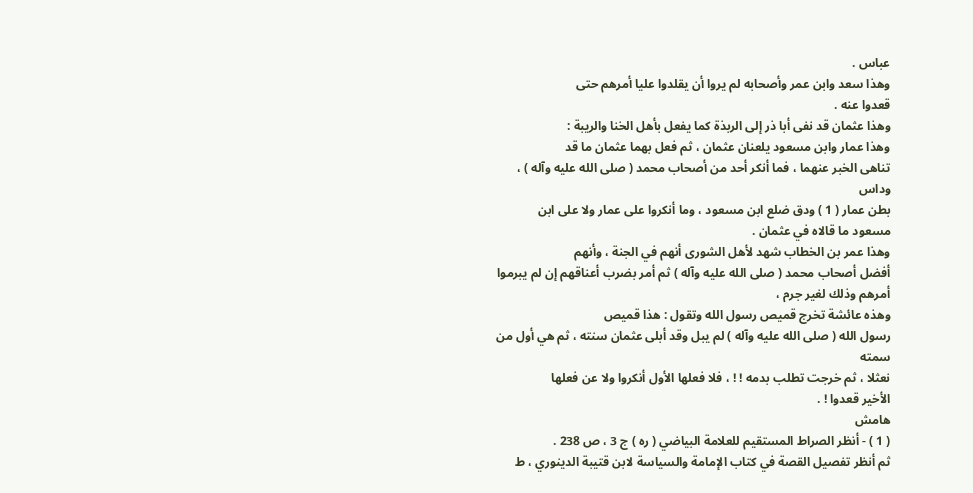عباس .
وهذا سعد وابن عمر وأصحابه لم يروا أن يقلدوا عليا أمرهم حتى
قعدوا عنه .
وهذا عثمان قد نفى أبا ذر إلى الربذة كما يفعل بأهل الخنا والريبة :
وهذا عمار وابن مسعود يلعنان عثمان ، ثم فعل بهما عثمان ما قد
تناهى الخبر عنهما ، فما أنكر أحد من أصحاب محمد ( صلى الله عليه وآله ) ، وداس
بطن عمار ( 1 ) ودق ضلع ابن مسعود ، وما أنكروا على عمار ولا على ابن
مسعود ما قالاه في عثمان .
وهذا عمر بن الخطاب شهد لأهل الشورى أنهم في الجنة ، وأنهم
أفضل أصحاب محمد ( صلى الله عليه وآله ) ثم أمر بضرب أعناقهم إن لم يبرموا
أمرهم وذلك لغير جرم ،
وهذه عائشة تخرج قميص رسول الله وتقول : هذا قميص
رسول الله ( صلى الله عليه وآله ) لم يبل وقد أبلى عثمان سنته ، ثم هي أول من سمته
نعثلا ، ثم خرجت تطلب بدمه ! ! ، فلا فعلها الأول أنكروا ولا عن فعلها
الأخير قعدوا ! .
هامش
( 1 ) - أنظر الصراط المستقيم للعلامة البياضي ( ره ) ج 3 ، ص 238 .
ثم أنظر تفصيل القصة في كتاب الإمامة والسياسة لابن قتيبة الدينوري ، ط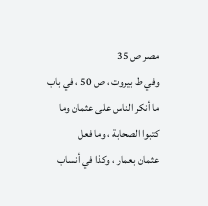مصر ص 35
وفي ط بيروت ، ص 50 ، في باب ما أنكر الناس على عثمان وما كتبوا الصحابة ، وما فعل
عثمان بعمار ، وكذا في أنساب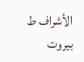الأشراف ط بيروت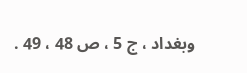وبغداد ، ج 5 ، ص 48 ، 49 .